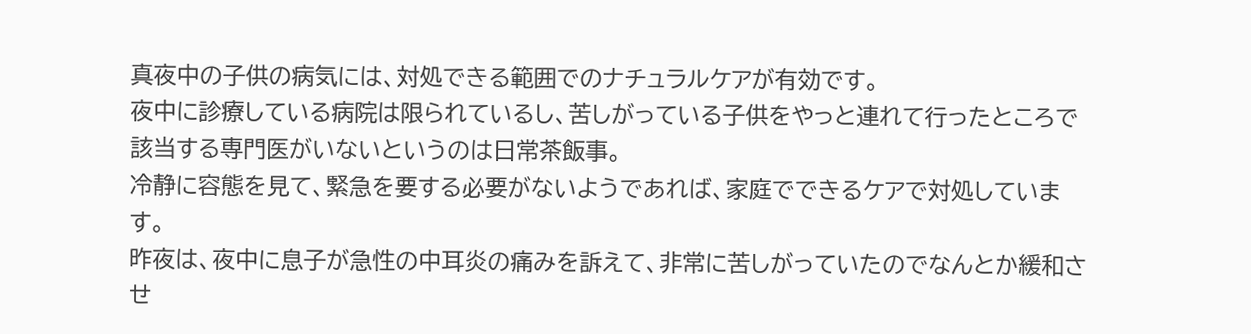真夜中の子供の病気には、対処できる範囲でのナチュラルケアが有効です。
夜中に診療している病院は限られているし、苦しがっている子供をやっと連れて行ったところで該当する専門医がいないというのは日常茶飯事。
冷静に容態を見て、緊急を要する必要がないようであれば、家庭でできるケアで対処しています。
昨夜は、夜中に息子が急性の中耳炎の痛みを訴えて、非常に苦しがっていたのでなんとか緩和させ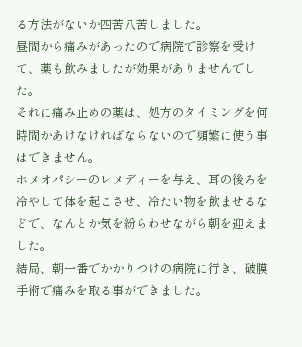る方法がないか四苦八苦しました。
昼間から痛みがあったので病院で診察を受けて、薬も飲みましたが効果がありませんでした。
それに痛み止めの薬は、処方のタイミングを何時間かあけなければならないので頻繁に使う事はできません。
ホメオパシーのレメディーを与え、耳の後ろを冷やして体を起こさせ、冷たい物を飲ませるなどで、なんとか気を紛らわせながら朝を迎えました。
結局、朝一番でかかりつけの病院に行き、破膜手術で痛みを取る事ができました。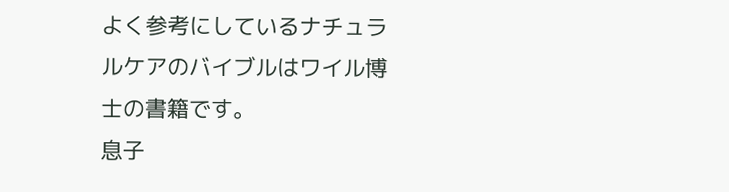よく参考にしているナチュラルケアのバイブルはワイル博士の書籍です。
息子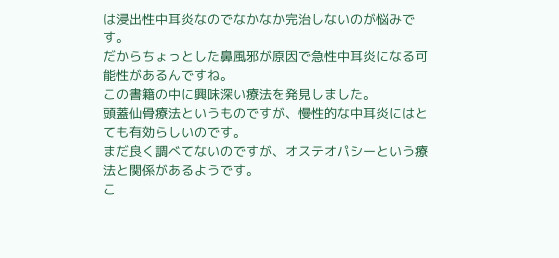は浸出性中耳炎なのでなかなか完治しないのが悩みです。
だからちょっとした鼻風邪が原因で急性中耳炎になる可能性があるんですね。
この書籍の中に興味深い療法を発見しました。
頭蓋仙骨療法というものですが、慢性的な中耳炎にはとても有効らしいのです。
まだ良く調べてないのですが、オステオパシーという療法と関係があるようです。
こ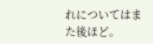れについてはまた後ほど。